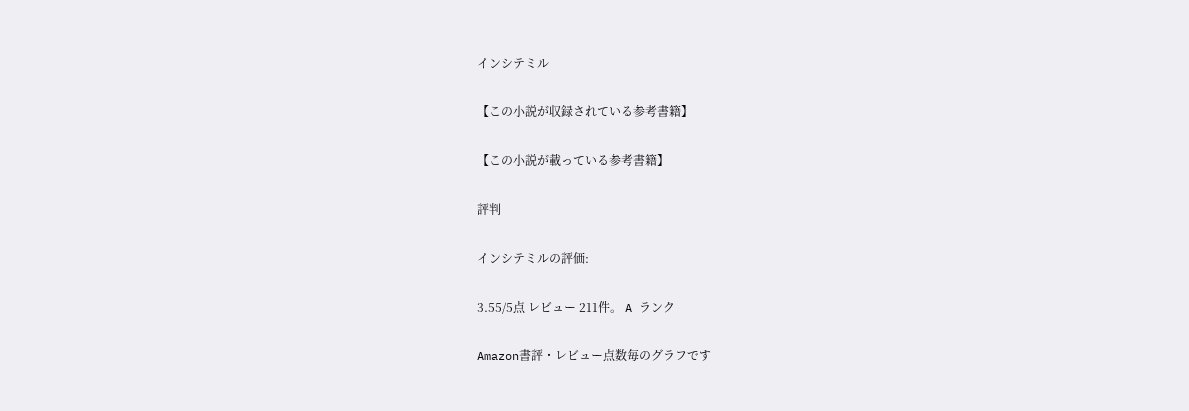インシテミル

【この小説が収録されている参考書籍】

【この小説が載っている参考書籍】

評判

インシテミルの評価:

3.55/5点 レビュー 211件。 A ランク

Amazon書評・レビュー点数毎のグラフです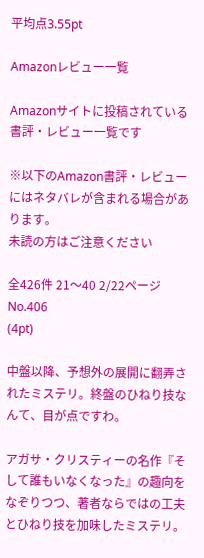平均点3.55pt

Amazonレビュー一覧

Amazonサイトに投稿されている書評・レビュー一覧です

※以下のAmazon書評・レビューにはネタバレが含まれる場合があります。
未読の方はご注意ください

全426件 21〜40 2/22ページ
No.406
(4pt)

中盤以降、予想外の展開に翻弄されたミステリ。終盤のひねり技なんて、目が点ですわ。

アガサ・クリスティーの名作『そして誰もいなくなった』の趣向をなぞりつつ、著者ならではの工夫とひねり技を加味したミステリ。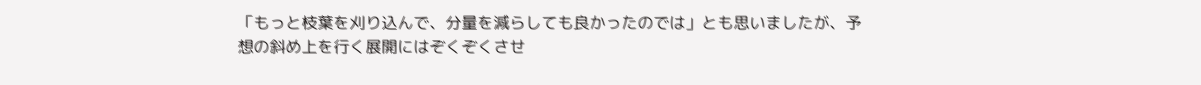「もっと枝葉を刈り込んで、分量を減らしても良かったのでは」とも思いましたが、予想の斜め上を行く展開にはぞくぞくさせ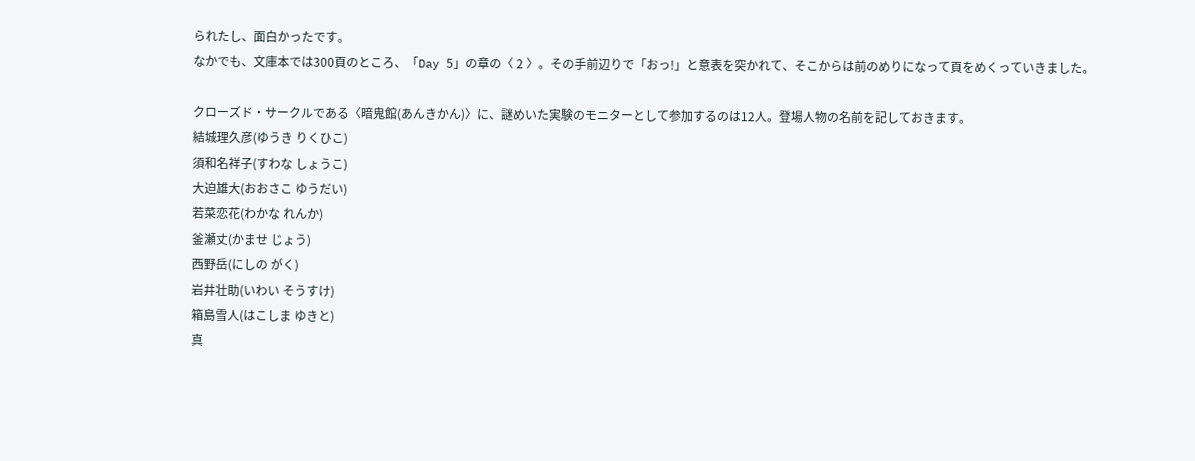られたし、面白かったです。
なかでも、文庫本では300頁のところ、「Day 5」の章の〈 2 〉。その手前辺りで「おっ!」と意表を突かれて、そこからは前のめりになって頁をめくっていきました。

クローズド・サークルである〈暗鬼館(あんきかん)〉に、謎めいた実験のモニターとして参加するのは12人。登場人物の名前を記しておきます。
結城理久彦(ゆうき りくひこ)
須和名祥子(すわな しょうこ)
大迫雄大(おおさこ ゆうだい)
若菜恋花(わかな れんか)
釜瀬丈(かませ じょう)
西野岳(にしの がく)
岩井壮助(いわい そうすけ)
箱島雪人(はこしま ゆきと)
真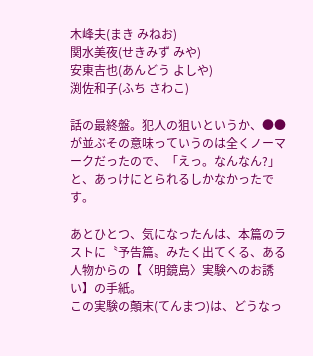木峰夫(まき みねお)
関水美夜(せきみず みや)
安東吉也(あんどう よしや)
渕佐和子(ふち さわこ)

話の最終盤。犯人の狙いというか、●●が並ぶその意味っていうのは全くノーマークだったので、「えっ。なんなん?」と、あっけにとられるしかなかったです。

あとひとつ、気になったんは、本篇のラストに〝予告篇〟みたく出てくる、ある人物からの【〈明鏡島〉実験へのお誘い】の手紙。
この実験の顛末(てんまつ)は、どうなっ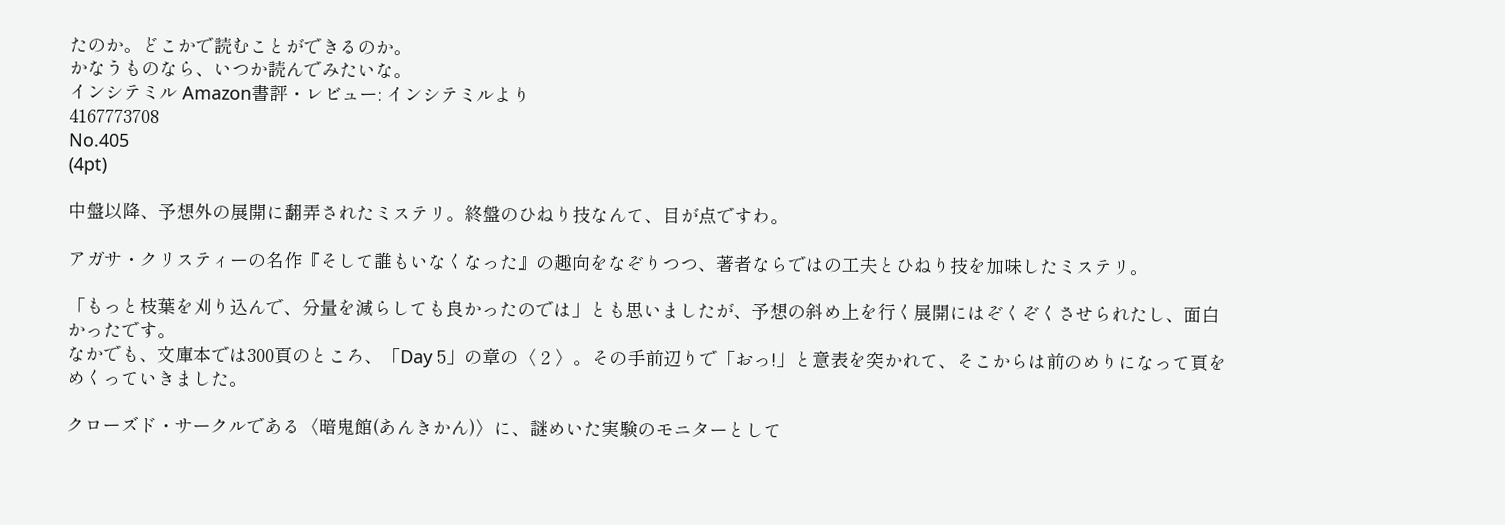たのか。どこかで読むことができるのか。
かなうものなら、いつか読んでみたいな。
インシテミル Amazon書評・レビュー: インシテミルより
4167773708
No.405
(4pt)

中盤以降、予想外の展開に翻弄されたミステリ。終盤のひねり技なんて、目が点ですわ。

アガサ・クリスティーの名作『そして誰もいなくなった』の趣向をなぞりつつ、著者ならではの工夫とひねり技を加味したミステリ。

「もっと枝葉を刈り込んで、分量を減らしても良かったのでは」とも思いましたが、予想の斜め上を行く展開にはぞくぞくさせられたし、面白かったです。
なかでも、文庫本では300頁のところ、「Day 5」の章の〈 2 〉。その手前辺りで「おっ!」と意表を突かれて、そこからは前のめりになって頁をめくっていきました。

クローズド・サークルである〈暗鬼館(あんきかん)〉に、謎めいた実験のモニターとして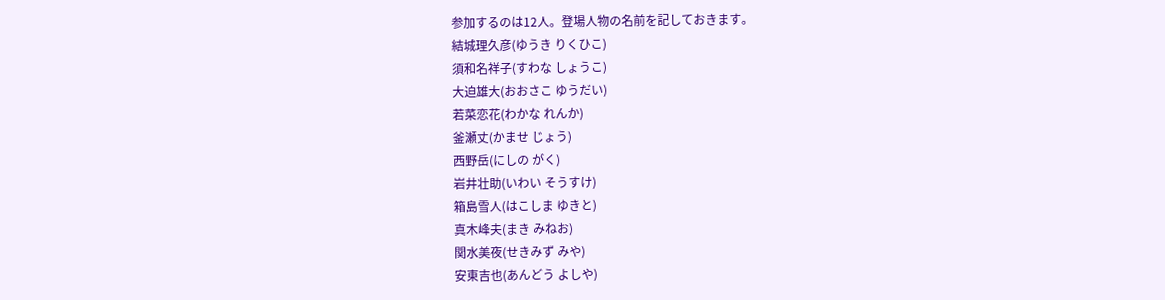参加するのは12人。登場人物の名前を記しておきます。
結城理久彦(ゆうき りくひこ)
須和名祥子(すわな しょうこ)
大迫雄大(おおさこ ゆうだい)
若菜恋花(わかな れんか)
釜瀬丈(かませ じょう)
西野岳(にしの がく)
岩井壮助(いわい そうすけ)
箱島雪人(はこしま ゆきと)
真木峰夫(まき みねお)
関水美夜(せきみず みや)
安東吉也(あんどう よしや)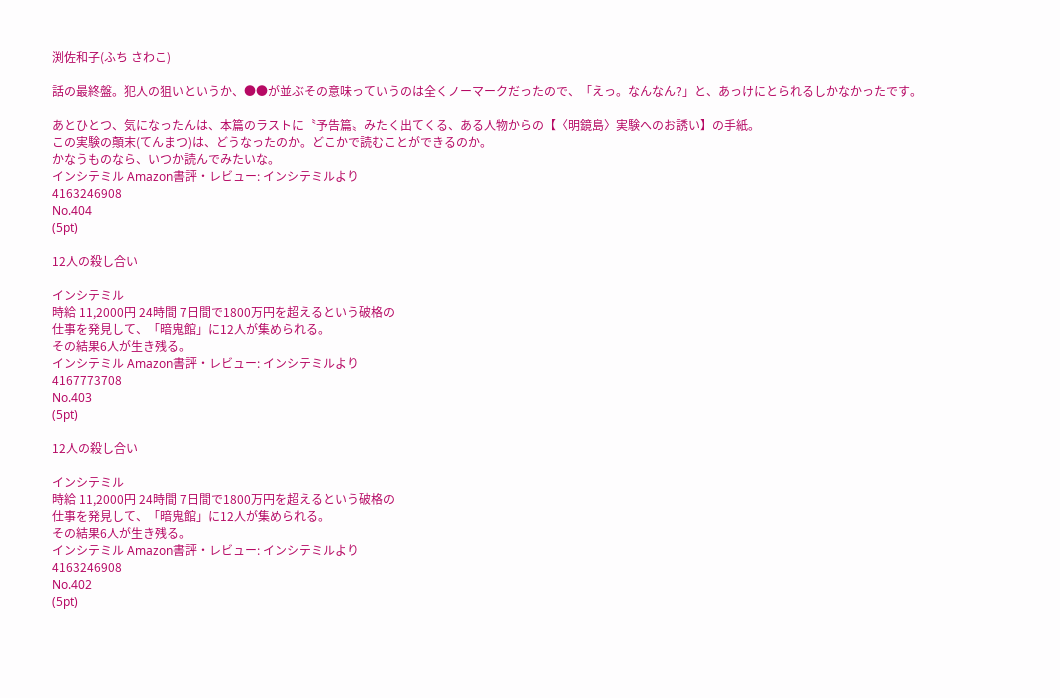渕佐和子(ふち さわこ)

話の最終盤。犯人の狙いというか、●●が並ぶその意味っていうのは全くノーマークだったので、「えっ。なんなん?」と、あっけにとられるしかなかったです。

あとひとつ、気になったんは、本篇のラストに〝予告篇〟みたく出てくる、ある人物からの【〈明鏡島〉実験へのお誘い】の手紙。
この実験の顛末(てんまつ)は、どうなったのか。どこかで読むことができるのか。
かなうものなら、いつか読んでみたいな。
インシテミル Amazon書評・レビュー: インシテミルより
4163246908
No.404
(5pt)

12人の殺し合い

インシテミル
時給 11,2000円 24時間 7日間で1800万円を超えるという破格の
仕事を発見して、「暗鬼館」に12人が集められる。
その結果6人が生き残る。
インシテミル Amazon書評・レビュー: インシテミルより
4167773708
No.403
(5pt)

12人の殺し合い

インシテミル
時給 11,2000円 24時間 7日間で1800万円を超えるという破格の
仕事を発見して、「暗鬼館」に12人が集められる。
その結果6人が生き残る。
インシテミル Amazon書評・レビュー: インシテミルより
4163246908
No.402
(5pt)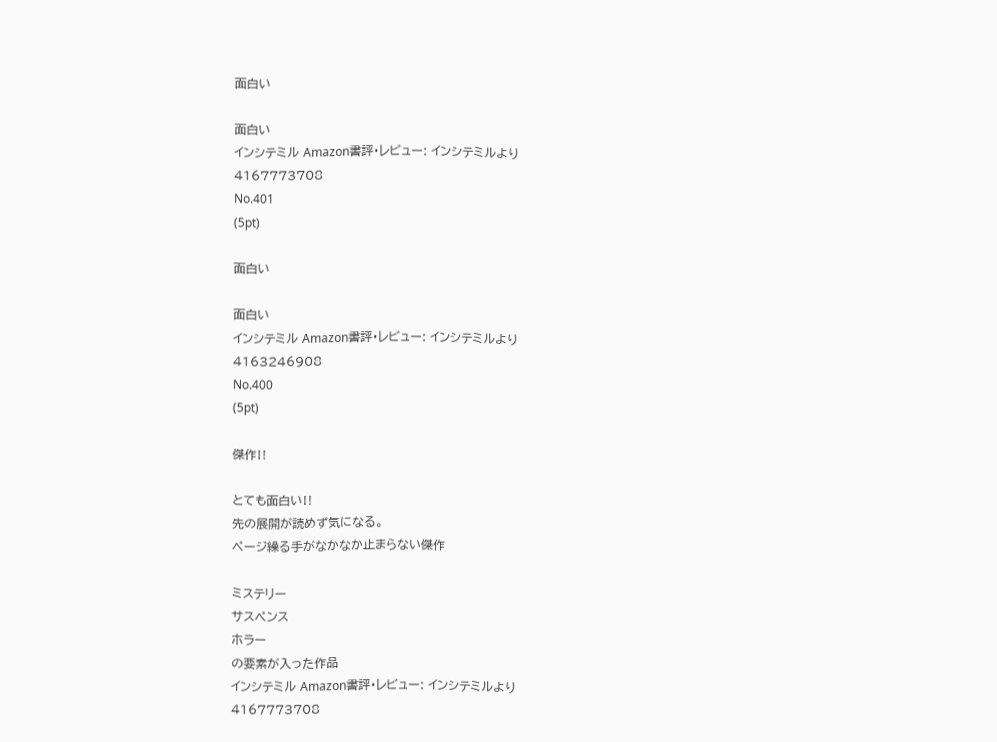面白い

面白い
インシテミル Amazon書評・レビュー: インシテミルより
4167773708
No.401
(5pt)

面白い

面白い
インシテミル Amazon書評・レビュー: インシテミルより
4163246908
No.400
(5pt)

傑作‼

とても面白い‼
先の展開が読めず気になる。
ページ繰る手がなかなか止まらない傑作

ミステリー
サスペンス
ホラー
の要素が入った作品
インシテミル Amazon書評・レビュー: インシテミルより
4167773708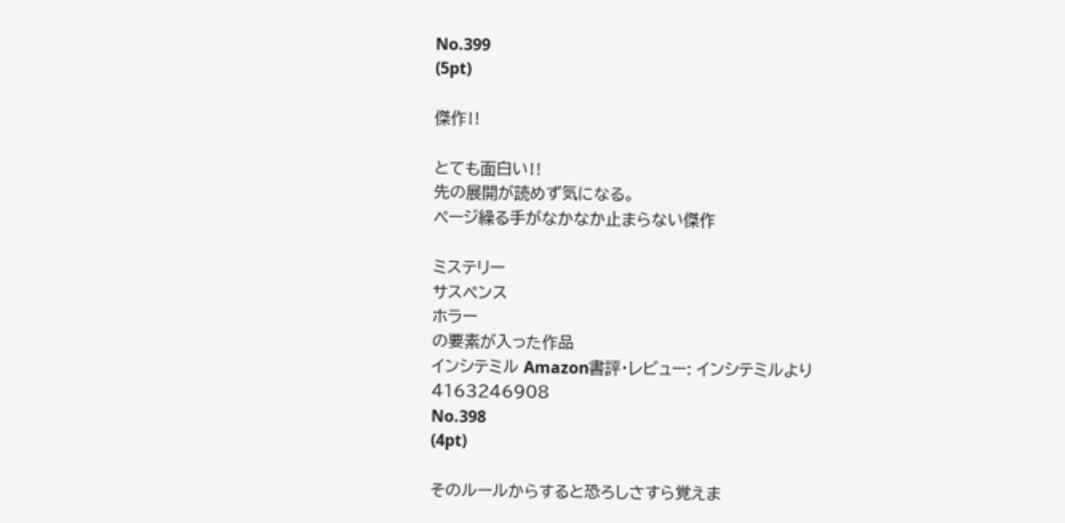No.399
(5pt)

傑作‼

とても面白い‼
先の展開が読めず気になる。
ページ繰る手がなかなか止まらない傑作

ミステリー
サスペンス
ホラー
の要素が入った作品
インシテミル Amazon書評・レビュー: インシテミルより
4163246908
No.398
(4pt)

そのルールからすると恐ろしさすら覚えま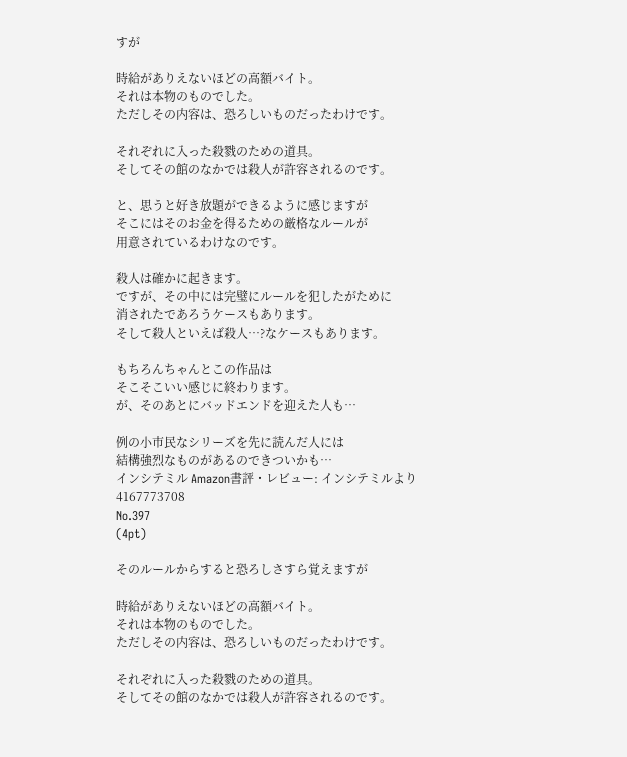すが

時給がありえないほどの高額バイト。
それは本物のものでした。
ただしその内容は、恐ろしいものだったわけです。

それぞれに入った殺戮のための道具。
そしてその館のなかでは殺人が許容されるのです。

と、思うと好き放題ができるように感じますが
そこにはそのお金を得るための厳格なルールが
用意されているわけなのです。

殺人は確かに起きます。
ですが、その中には完璧にルールを犯したがために
消されたであろうケースもあります。
そして殺人といえば殺人…?なケースもあります。

もちろんちゃんとこの作品は
そこそこいい感じに終わります。
が、そのあとにバッドエンドを迎えた人も…

例の小市民なシリーズを先に読んだ人には
結構強烈なものがあるのできついかも…
インシテミル Amazon書評・レビュー: インシテミルより
4167773708
No.397
(4pt)

そのルールからすると恐ろしさすら覚えますが

時給がありえないほどの高額バイト。
それは本物のものでした。
ただしその内容は、恐ろしいものだったわけです。

それぞれに入った殺戮のための道具。
そしてその館のなかでは殺人が許容されるのです。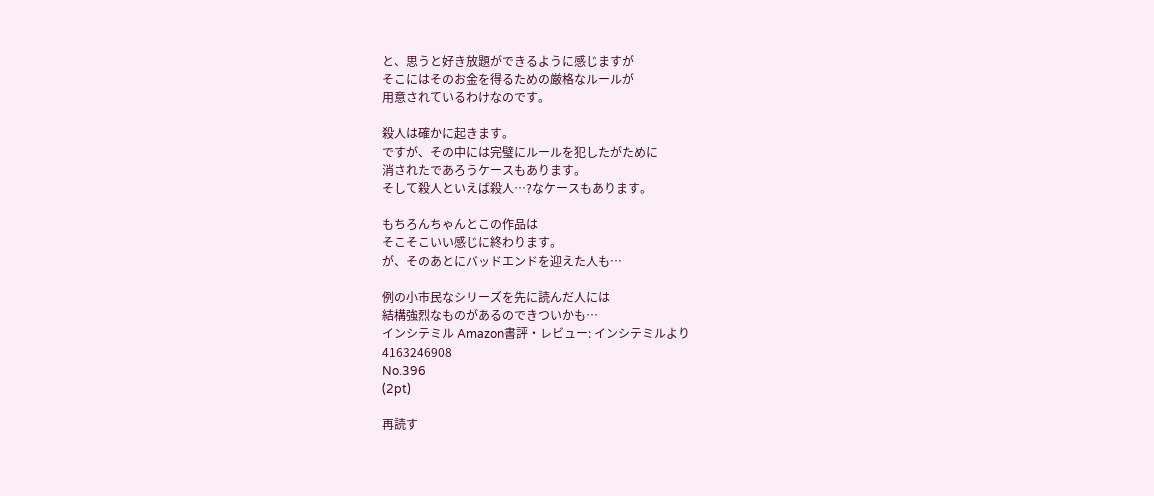と、思うと好き放題ができるように感じますが
そこにはそのお金を得るための厳格なルールが
用意されているわけなのです。

殺人は確かに起きます。
ですが、その中には完璧にルールを犯したがために
消されたであろうケースもあります。
そして殺人といえば殺人…?なケースもあります。

もちろんちゃんとこの作品は
そこそこいい感じに終わります。
が、そのあとにバッドエンドを迎えた人も…

例の小市民なシリーズを先に読んだ人には
結構強烈なものがあるのできついかも…
インシテミル Amazon書評・レビュー: インシテミルより
4163246908
No.396
(2pt)

再読す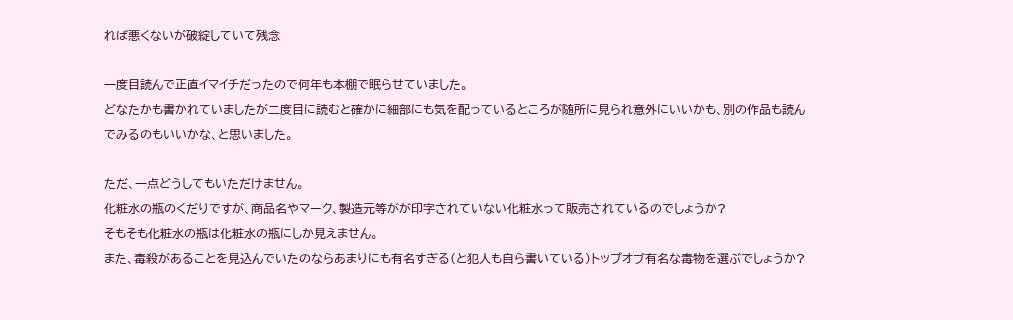れば悪くないが破綻していて残念

一度目読んで正直イマイチだったので何年も本棚で眠らせていました。
どなたかも書かれていましたが二度目に読むと確かに細部にも気を配っているところが随所に見られ意外にいいかも、別の作品も読んでみるのもいいかな、と思いました。

ただ、一点どうしてもいただけません。
化粧水の瓶のくだりですが、商品名やマーク、製造元等がが印字されていない化粧水って販売されているのでしょうか?
そもそも化粧水の瓶は化粧水の瓶にしか見えません。
また、毒殺があることを見込んでいたのならあまりにも有名すぎる(と犯人も自ら書いている)トップオブ有名な毒物を選ぶでしょうか?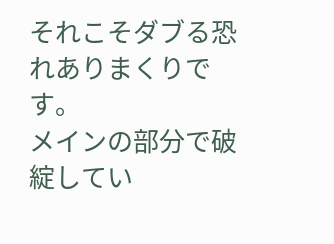それこそダブる恐れありまくりです。
メインの部分で破綻してい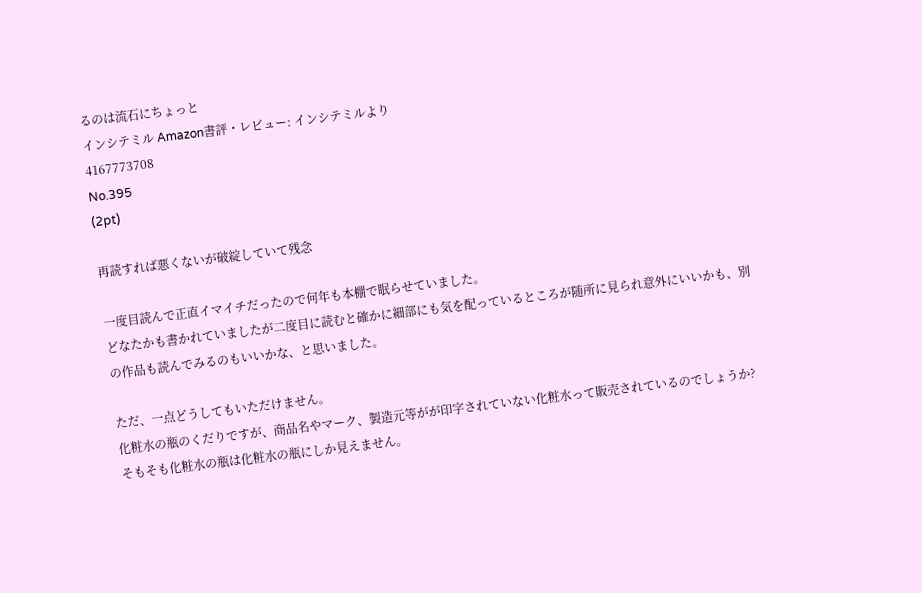るのは流石にちょっと
インシテミル Amazon書評・レビュー: インシテミルより
4167773708
No.395
(2pt)

再読すれば悪くないが破綻していて残念

一度目読んで正直イマイチだったので何年も本棚で眠らせていました。
どなたかも書かれていましたが二度目に読むと確かに細部にも気を配っているところが随所に見られ意外にいいかも、別の作品も読んでみるのもいいかな、と思いました。

ただ、一点どうしてもいただけません。
化粧水の瓶のくだりですが、商品名やマーク、製造元等がが印字されていない化粧水って販売されているのでしょうか?
そもそも化粧水の瓶は化粧水の瓶にしか見えません。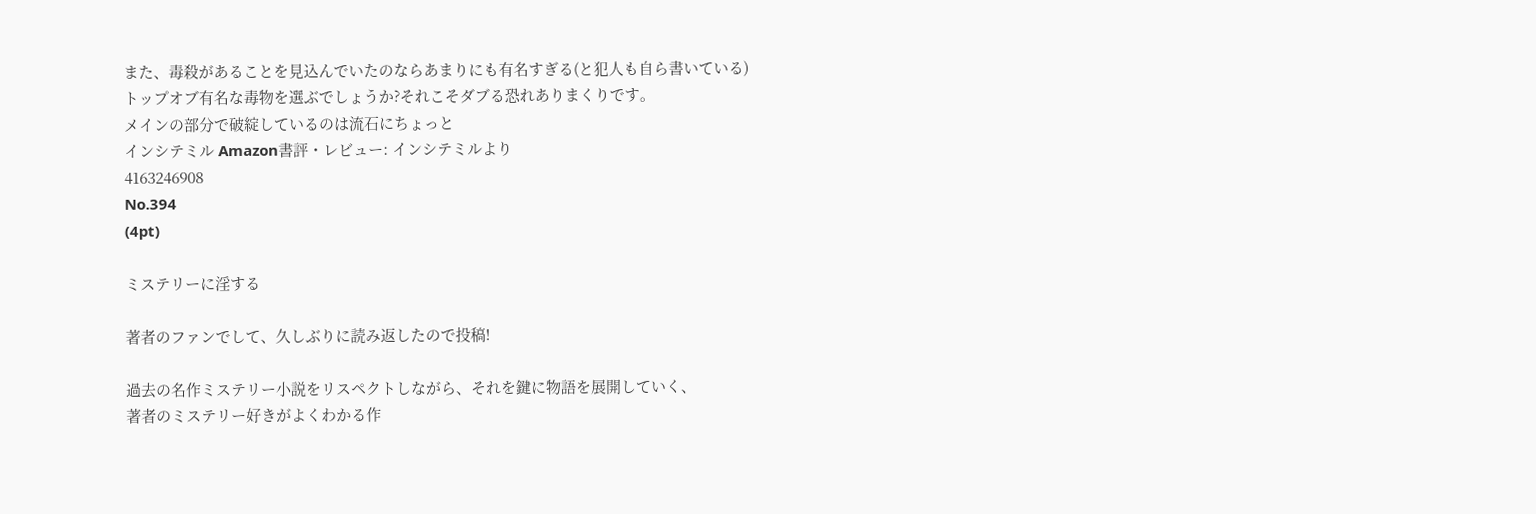また、毒殺があることを見込んでいたのならあまりにも有名すぎる(と犯人も自ら書いている)トップオブ有名な毒物を選ぶでしょうか?それこそダブる恐れありまくりです。
メインの部分で破綻しているのは流石にちょっと
インシテミル Amazon書評・レビュー: インシテミルより
4163246908
No.394
(4pt)

ミステリーに淫する

著者のファンでして、久しぶりに読み返したので投稿!

過去の名作ミステリー小説をリスペクトしながら、それを鍵に物語を展開していく、
著者のミステリー好きがよくわかる作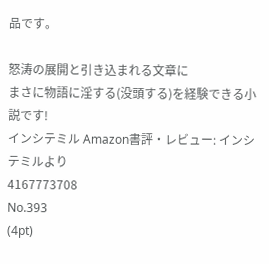品です。

怒涛の展開と引き込まれる文章に
まさに物語に淫する(没頭する)を経験できる小説です!
インシテミル Amazon書評・レビュー: インシテミルより
4167773708
No.393
(4pt)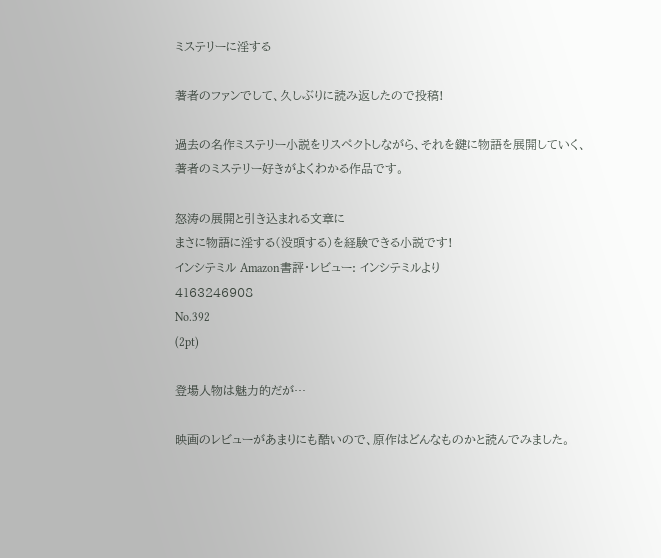ミステリーに淫する

著者のファンでして、久しぶりに読み返したので投稿!

過去の名作ミステリー小説をリスペクトしながら、それを鍵に物語を展開していく、
著者のミステリー好きがよくわかる作品です。

怒涛の展開と引き込まれる文章に
まさに物語に淫する(没頭する)を経験できる小説です!
インシテミル Amazon書評・レビュー: インシテミルより
4163246908
No.392
(2pt)

登場人物は魅力的だが…

映画のレビューがあまりにも酷いので、原作はどんなものかと読んでみました。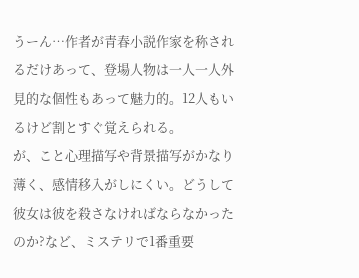うーん…作者が青春小説作家を称されるだけあって、登場人物は一人一人外見的な個性もあって魅力的。12人もいるけど割とすぐ覚えられる。
が、こと心理描写や背景描写がかなり薄く、感情移入がしにくい。どうして彼女は彼を殺さなければならなかったのか?など、ミステリで1番重要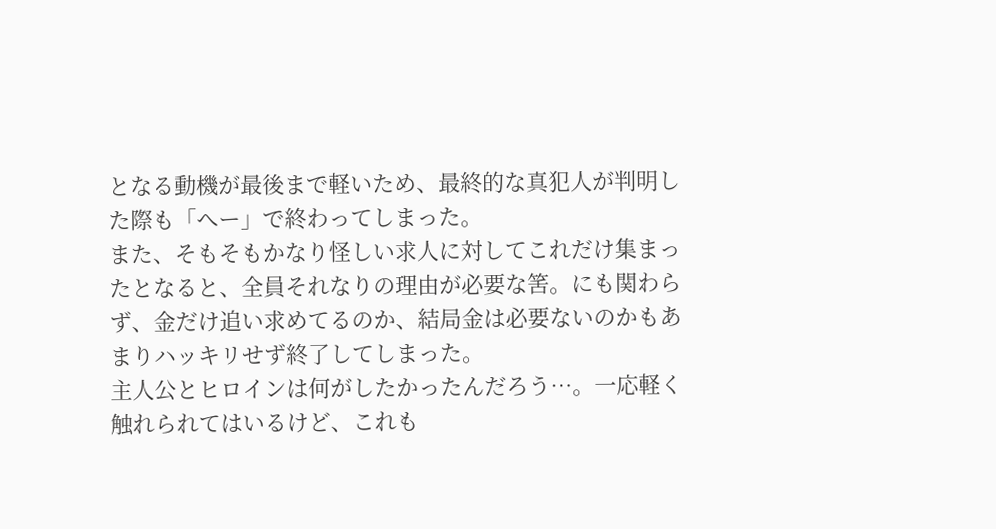となる動機が最後まで軽いため、最終的な真犯人が判明した際も「へー」で終わってしまった。
また、そもそもかなり怪しい求人に対してこれだけ集まったとなると、全員それなりの理由が必要な筈。にも関わらず、金だけ追い求めてるのか、結局金は必要ないのかもあまりハッキリせず終了してしまった。
主人公とヒロインは何がしたかったんだろう…。一応軽く触れられてはいるけど、これも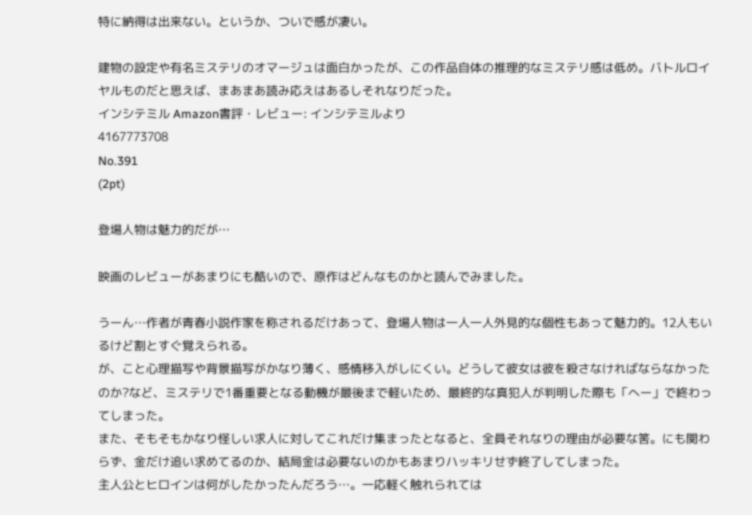特に納得は出来ない。というか、ついで感が凄い。

建物の設定や有名ミステリのオマージュは面白かったが、この作品自体の推理的なミステリ感は低め。バトルロイヤルものだと思えば、まあまあ読み応えはあるしそれなりだった。
インシテミル Amazon書評・レビュー: インシテミルより
4167773708
No.391
(2pt)

登場人物は魅力的だが…

映画のレビューがあまりにも酷いので、原作はどんなものかと読んでみました。

うーん…作者が青春小説作家を称されるだけあって、登場人物は一人一人外見的な個性もあって魅力的。12人もいるけど割とすぐ覚えられる。
が、こと心理描写や背景描写がかなり薄く、感情移入がしにくい。どうして彼女は彼を殺さなければならなかったのか?など、ミステリで1番重要となる動機が最後まで軽いため、最終的な真犯人が判明した際も「へー」で終わってしまった。
また、そもそもかなり怪しい求人に対してこれだけ集まったとなると、全員それなりの理由が必要な筈。にも関わらず、金だけ追い求めてるのか、結局金は必要ないのかもあまりハッキリせず終了してしまった。
主人公とヒロインは何がしたかったんだろう…。一応軽く触れられては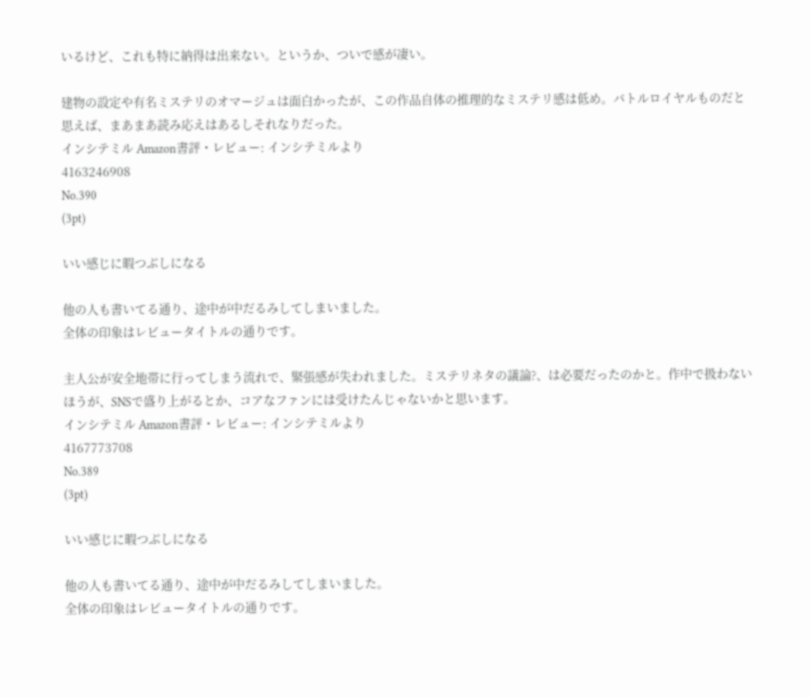いるけど、これも特に納得は出来ない。というか、ついで感が凄い。

建物の設定や有名ミステリのオマージュは面白かったが、この作品自体の推理的なミステリ感は低め。バトルロイヤルものだと思えば、まあまあ読み応えはあるしそれなりだった。
インシテミル Amazon書評・レビュー: インシテミルより
4163246908
No.390
(3pt)

いい感じに暇つぶしになる

他の人も書いてる通り、途中が中だるみしてしまいました。
全体の印象はレビュータイトルの通りです。

主人公が安全地帯に行ってしまう流れで、緊張感が失われました。ミステリネタの議論?、は必要だったのかと。作中で扱わないほうが、SNSで盛り上がるとか、コアなファンには受けたんじゃないかと思います。
インシテミル Amazon書評・レビュー: インシテミルより
4167773708
No.389
(3pt)

いい感じに暇つぶしになる

他の人も書いてる通り、途中が中だるみしてしまいました。
全体の印象はレビュータイトルの通りです。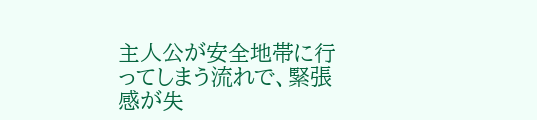主人公が安全地帯に行ってしまう流れで、緊張感が失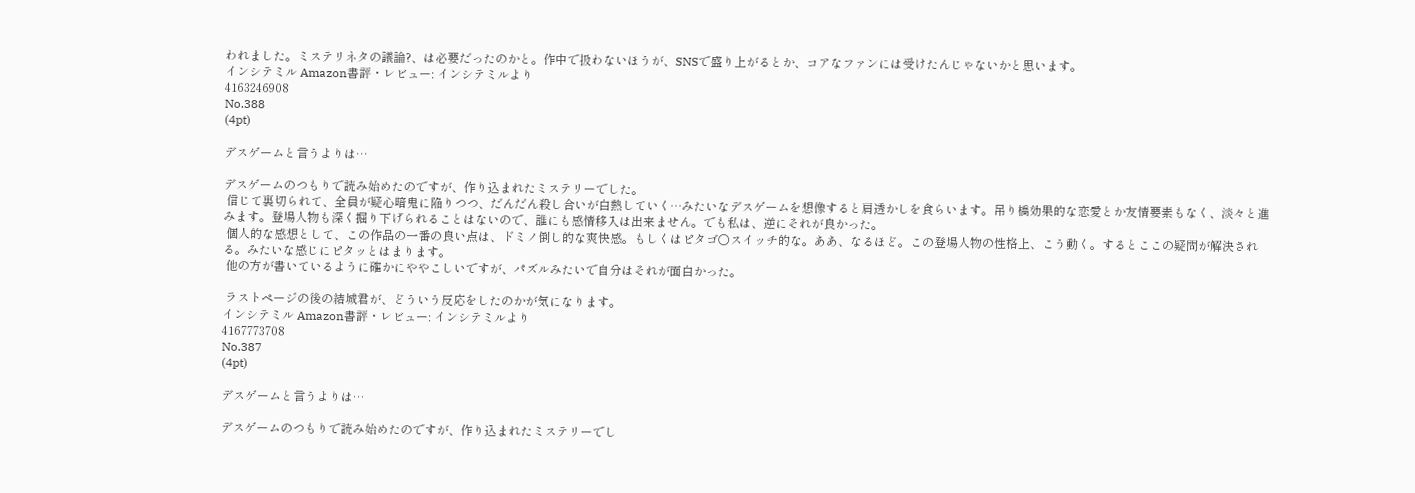われました。ミステリネタの議論?、は必要だったのかと。作中で扱わないほうが、SNSで盛り上がるとか、コアなファンには受けたんじゃないかと思います。
インシテミル Amazon書評・レビュー: インシテミルより
4163246908
No.388
(4pt)

デスゲームと言うよりは…

デスゲームのつもりで読み始めたのですが、作り込まれたミステリーでした。
 信じて裏切られて、全員が疑心暗鬼に陥りつつ、だんだん殺し合いが白熱していく…みたいなデスゲームを想像すると肩透かしを食らいます。吊り橋効果的な恋愛とか友情要素もなく、淡々と進みます。登場人物も深く掘り下げられることはないので、誰にも感情移入は出来ません。でも私は、逆にそれが良かった。
 個人的な感想として、この作品の一番の良い点は、ドミノ倒し的な爽快感。もしくはピタゴ○スイッチ的な。ああ、なるほど。この登場人物の性格上、こう動く。するとここの疑問が解決される。みたいな感じにピタッとはまります。
 他の方が書いているように確かにややこしいですが、パズルみたいで自分はそれが面白かった。

 ラストページの後の結城君が、どういう反応をしたのかが気になります。
インシテミル Amazon書評・レビュー: インシテミルより
4167773708
No.387
(4pt)

デスゲームと言うよりは…

デスゲームのつもりで読み始めたのですが、作り込まれたミステリーでし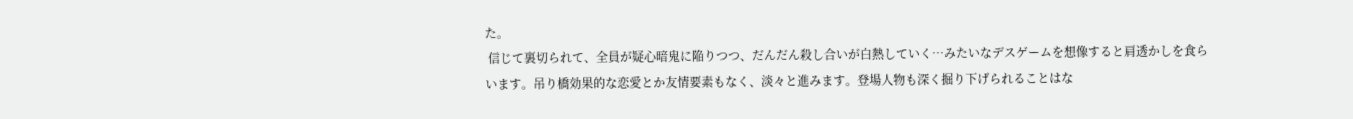た。
 信じて裏切られて、全員が疑心暗鬼に陥りつつ、だんだん殺し合いが白熱していく…みたいなデスゲームを想像すると肩透かしを食らいます。吊り橋効果的な恋愛とか友情要素もなく、淡々と進みます。登場人物も深く掘り下げられることはな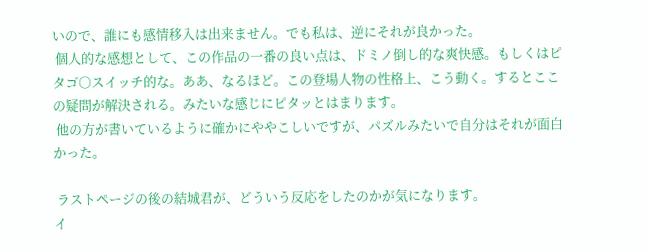いので、誰にも感情移入は出来ません。でも私は、逆にそれが良かった。
 個人的な感想として、この作品の一番の良い点は、ドミノ倒し的な爽快感。もしくはピタゴ○スイッチ的な。ああ、なるほど。この登場人物の性格上、こう動く。するとここの疑問が解決される。みたいな感じにピタッとはまります。
 他の方が書いているように確かにややこしいですが、パズルみたいで自分はそれが面白かった。

 ラストページの後の結城君が、どういう反応をしたのかが気になります。
イ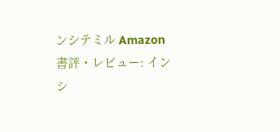ンシテミル Amazon書評・レビュー: インシ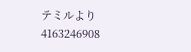テミルより
4163246908